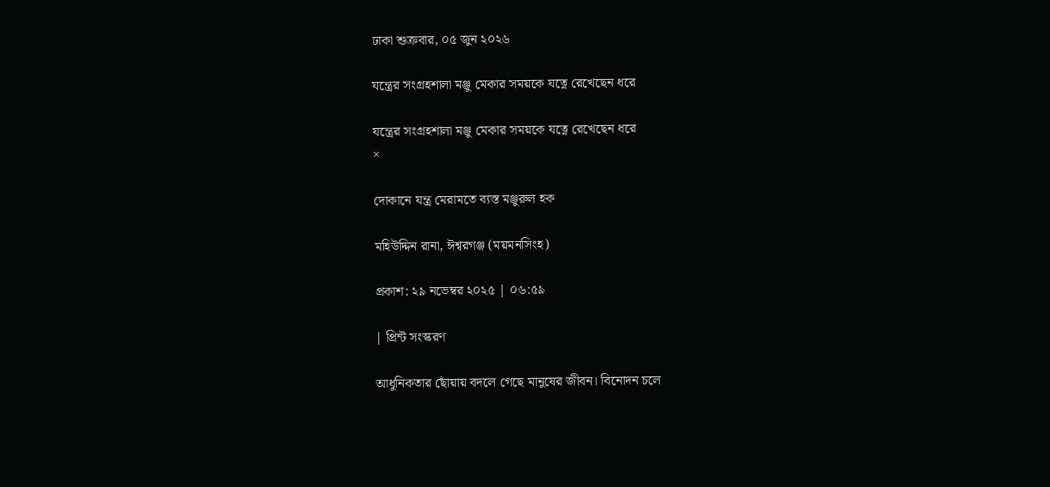ঢাকা শুক্রবার, ০৫ জুন ২০২৬

যন্ত্রের সংগ্রহশালা মঞ্জু মেকার সময়কে যত্নে রেখেছেন ধরে

যন্ত্রের সংগ্রহশালা মঞ্জু মেকার সময়কে যত্নে রেখেছেন ধরে
×

দোকানে যন্ত্র মেরামতে ব্যস্ত মঞ্জুরুল হক

মহিউদ্দিন রানা, ঈশ্বরগঞ্জ (ময়মনসিংহ)

প্রকাশ: ২৯ নভেম্বর ২০২৫ | ০৬:৫৯

| প্রিন্ট সংস্করণ

আধুনিকতার ছোঁয়ায় বদলে গেছে মানুষের জীবন। বিনোদন চলে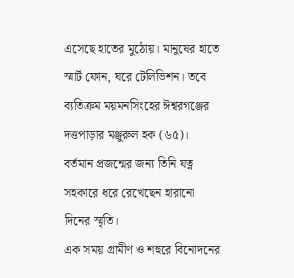এসেছে হাতের মুঠোয়। মানুষের হাতে স্মার্ট ফোন, ঘরে টেলিভিশন। তবে ব্যতিক্রম ময়মনসিংহের ঈশ্বরগঞ্জের দত্তপাড়ার মঞ্জুরুল হক (৬৫)। বর্তমান প্রজন্মের জন্য তিনি যত্ন সহকারে ধরে রেখেছেন হারানো দিনের স্মৃতি।
এক সময় গ্রামীণ ও শহুরে বিনোদনের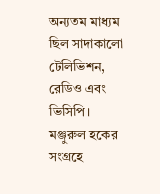অন্যতম মাধ্যম ছিল সাদাকালো টেলিভিশন, রেডিও এবং ভিসিপি। মঞ্জুরুল হকের সংগ্রহে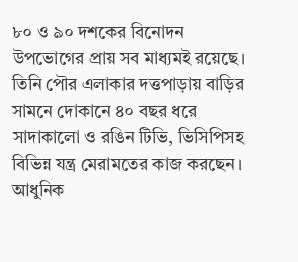৮০ ও ৯০ দশকের বিনোদন উপভোগের প্রায় সব মাধ্যমই রয়েছে। তিনি পৌর এলাকার দত্তপাড়ায় বাড়ির সামনে দোকানে ৪০ বছর ধরে সাদাকালো ও রঙিন টিভি, ভিসিপিসহ বিভিন্ন যন্ত্র মেরামতের কাজ করছেন। আধুনিক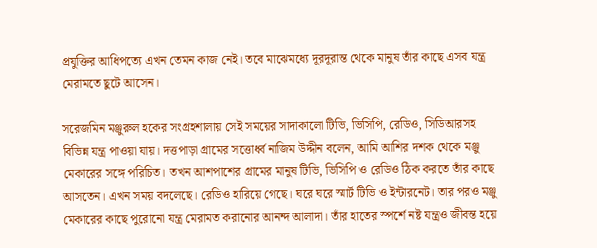প্রযুক্তির আধিপত্যে এখন তেমন কাজ নেই। তবে মাঝেমধ্যে দূরদূরান্ত থেকে মানুষ তাঁর কাছে এসব যন্ত্র মেরামতে ছুটে আসেন।

সরেজমিন মঞ্জুরুল হকের সংগ্রহশালায় সেই সময়ের সাদাকালো টিভি, ভিসিপি, রেডিও, সিডিআরসহ বিভিন্ন যন্ত্র পাওয়া যায়। দত্তপাড়া গ্রামের সত্তোর্ধ্ব নাজিম উদ্দীন বলেন, আমি আশির দশক থেকে মঞ্জু মেকারের সঙ্গে পরিচিত। তখন আশপাশের গ্রামের মানুষ টিভি, ভিসিপি ও রেডিও ঠিক করতে তাঁর কাছে আসতেন। এখন সময় বদলেছে। রেডিও হারিয়ে গেছে। ঘরে ঘরে স্মার্ট টিভি ও ইন্টারনেট। তার পরও মঞ্জু মেকারের কাছে পুরোনো যন্ত্র মেরামত করানোর আনন্দ আলাদা। তাঁর হাতের স্পর্শে নষ্ট যন্ত্রও জীবন্ত হয়ে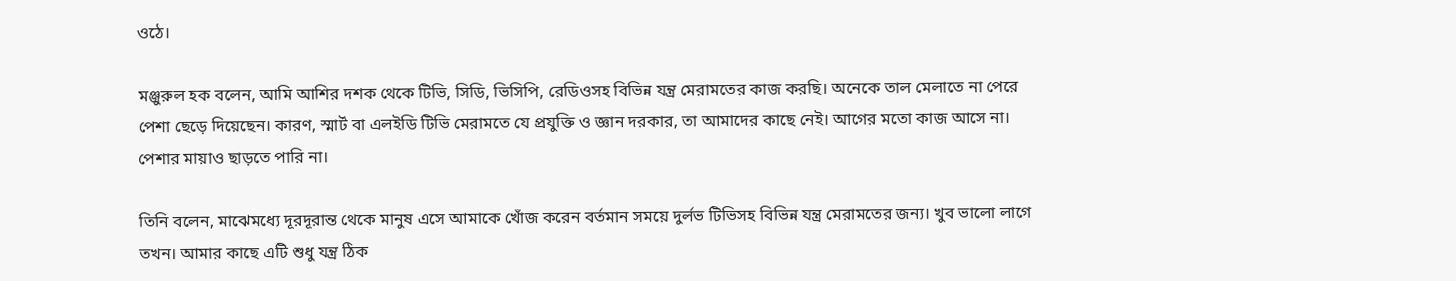ওঠে।

মঞ্জুরুল হক বলেন, আমি আশির দশক থেকে টিভি, সিডি, ভিসিপি, রেডিওসহ বিভিন্ন যন্ত্র মেরামতের কাজ করছি। অনেকে তাল মেলাতে না পেরে পেশা ছেড়ে দিয়েছেন। কারণ, স্মার্ট বা এলইডি টিভি মেরামতে যে প্রযুক্তি ও জ্ঞান দরকার, তা আমাদের কাছে নেই। আগের মতো কাজ আসে না। পেশার মায়াও ছাড়তে পারি না।

তিনি বলেন, মাঝেমধ্যে দূরদূরান্ত থেকে মানুষ এসে আমাকে খোঁজ করেন বর্তমান সময়ে দুর্লভ টিভিসহ বিভিন্ন যন্ত্র মেরামতের জন্য। খুব ভালো লাগে তখন। আমার কাছে এটি শুধু যন্ত্র ঠিক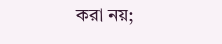করা নয়;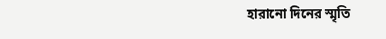হারানো দিনের স্মৃতি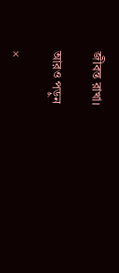জীবন্ত রাখা।

আরও পড়ুন

×